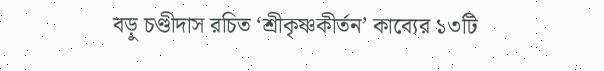বড়ু চণ্ডীদাস রচিত ‘শ্রীকৃষ্ণকীর্তন’ কাব্যের ১৩টি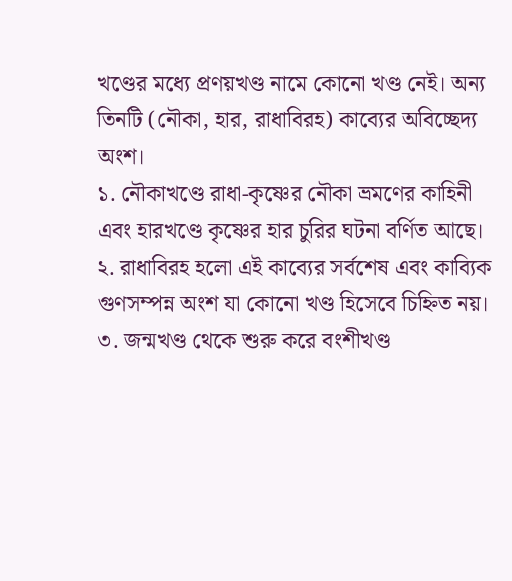খণ্ডের মধ্যে প্রণয়খণ্ড নামে কোনো খণ্ড নেই। অন্য তিনটি (নৌকা, হার, রাধাবিরহ) কাব্যের অবিচ্ছেদ্য অংশ।
১. নৌকাখণ্ডে রাধা-কৃষ্ণের নৌকা ভ্রমণের কাহিনী এবং হারখণ্ডে কৃষ্ণের হার চুরির ঘটনা বর্ণিত আছে।
২. রাধাবিরহ হলো এই কাব্যের সর্বশেষ এবং কাব্যিক গুণসম্পন্ন অংশ যা কোনো খণ্ড হিসেবে চিহ্নিত নয়।
৩. জন্মখণ্ড থেকে শুরু করে বংশীখণ্ড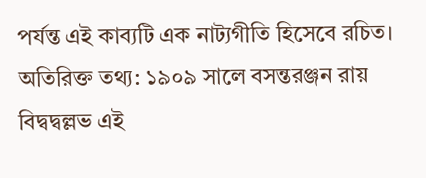পর্যন্ত এই কাব্যটি এক নাট্যগীতি হিসেবে রচিত।
অতিরিক্ত তথ্য: ১৯০৯ সালে বসন্তরঞ্জন রায় বিদ্বদ্বল্লভ এই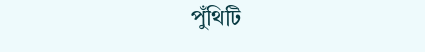পুঁথিটি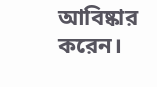আবিষ্কার করেন।